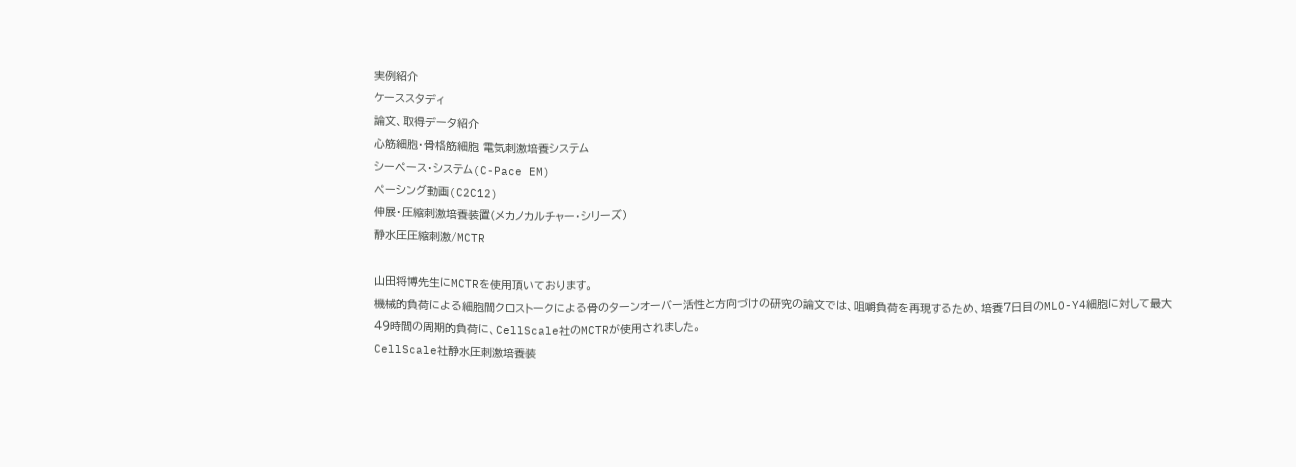実例紹介
ケーススタディ
論文、取得データ紹介
心筋細胞・骨格筋細胞 電気刺激培養システム
シーペース・システム(C-Pace EM)
ペーシング動画(C2C12)
伸展・圧縮刺激培養装置(メカノカルチャー・シリーズ)
静水圧圧縮刺激/MCTR

山田将博先生にMCTRを使用頂いております。
機械的負荷による細胞間クロストークによる骨のターンオーバー活性と方向づけの研究の論文では、咀嚼負荷を再現するため、培養7日目のMLO-Y4細胞に対して最大49時間の周期的負荷に、CellScale社のMCTRが使用されました。
CellScale社静水圧刺激培養装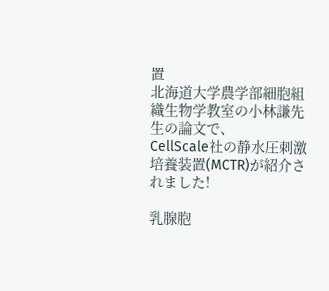置
北海道大学農学部細胞組織生物学教室の小林謙先生の論文で、
CellScale社の静水圧刺激培養装置(MCTR)が紹介されました!

乳腺胞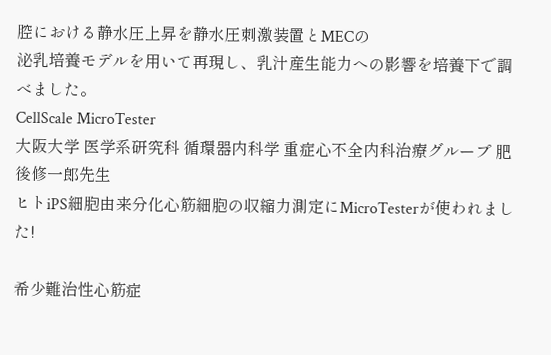腔における静水圧上昇を静水圧刺激装置とMECの
泌乳培養モデルを用いて再現し、乳汁産生能力への影響を培養下で調べました。
CellScale MicroTester
大阪大学 医学系研究科 循環器内科学 重症心不全内科治療グループ 肥後修一郎先生
ヒトiPS細胞由来分化心筋細胞の収縮力測定にMicroTesterが使われました!

希少難治性心筋症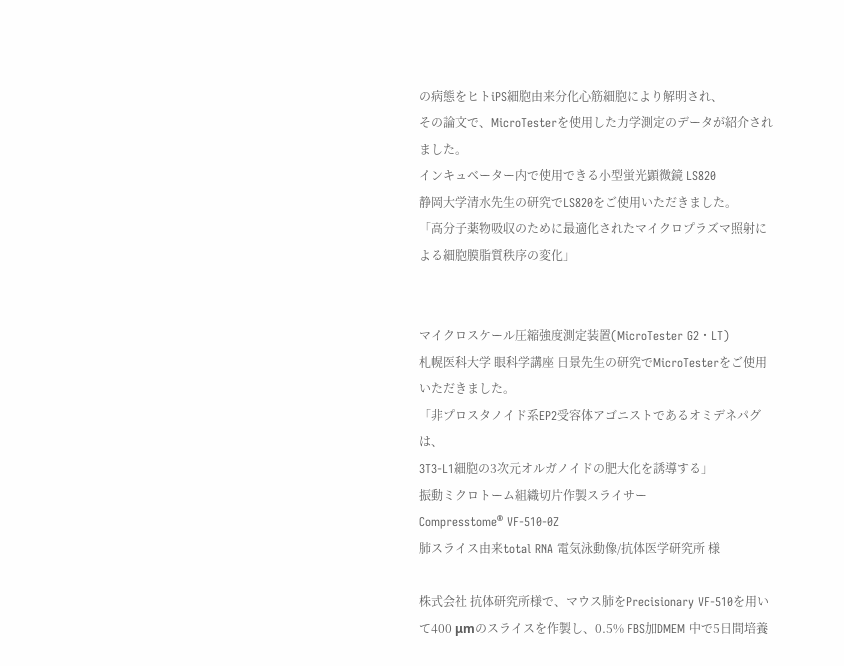の病態をヒトiPS細胞由来分化心筋細胞により解明され、
その論文で、MicroTesterを使用した力学測定のデータが紹介されました。
インキュベーター内で使用できる小型蛍光顕微鏡 LS820
静岡大学清水先生の研究でLS820をご使用いただきました。
「高分子薬物吸収のために最適化されたマイクロプラズマ照射による細胞膜脂質秩序の変化」


マイクロスケール圧縮強度測定装置(MicroTester G2・LT)
札幌医科大学 眼科学講座 日景先生の研究でMicroTesterをご使用いただきました。
「非プロスタノイド系EP2受容体アゴニストであるオミデネパグは、
3T3-L1細胞の3次元オルガノイドの肥大化を誘導する」
振動ミクロトーム組織切片作製スライサー
Compresstome® VF-510-0Z
肺スライス由来total RNA 電気泳動像/抗体医学研究所 様

株式会社 抗体研究所様で、マウス肺をPrecisionary VF-510を用いて400 μmのスライスを作製し、0.5% FBS加DMEM 中で5日間培養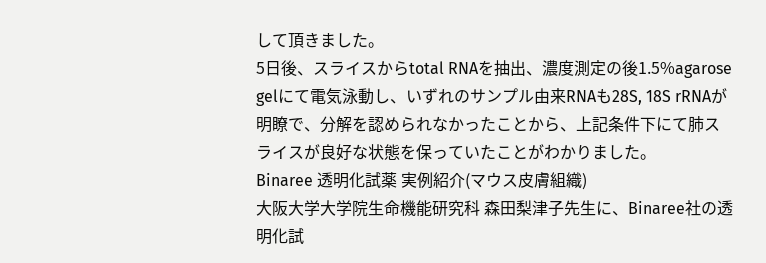して頂きました。
5日後、スライスからtotal RNAを抽出、濃度測定の後1.5%agarose gelにて電気泳動し、いずれのサンプル由来RNAも28S, 18S rRNAが明瞭で、分解を認められなかったことから、上記条件下にて肺スライスが良好な状態を保っていたことがわかりました。
Binaree 透明化試薬 実例紹介(マウス皮膚組織)
大阪大学大学院生命機能研究科 森田梨津子先生に、Binaree社の透明化試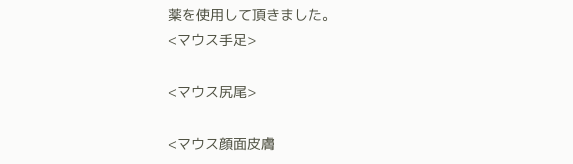薬を使用して頂きました。
<マウス手足>

<マウス尻尾>

<マウス顔面皮膚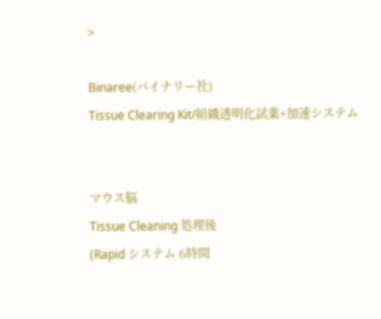>

Binaree(バイナリー社)
Tissue Clearing Kit/組織透明化試薬+加速システム


マウス脳
Tissue Cleaning 処理後
(Rapid システム 6時間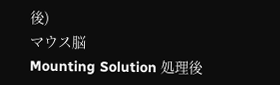後)
マウス脳
Mounting Solution 処理後